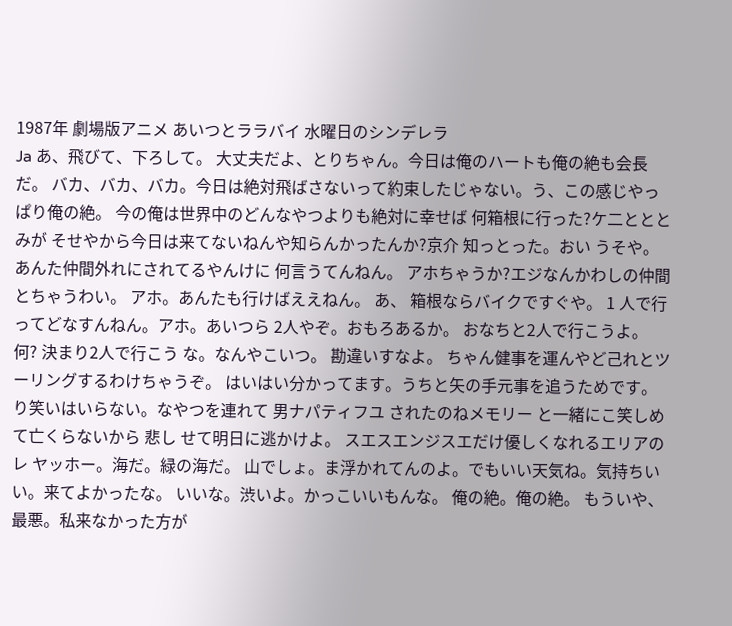1987年 劇場版アニメ あいつとララバイ 水曜日のシンデレラ
Ja あ、飛びて、下ろして。 大丈夫だよ、とりちゃん。今日は俺のハートも俺の絶も会長だ。 バカ、バカ、バカ。今日は絶対飛ばさないって約束したじゃない。う、この感じやっぱり俺の絶。 今の俺は世界中のどんなやつよりも絶対に幸せば 何箱根に行った?ケ二とととみが そせやから今日は来てないねんや知らんかったんか?京介 知っとった。おい うそや。あんた仲間外れにされてるやんけに 何言うてんねん。 アホちゃうか?エジなんかわしの仲間とちゃうわい。 アホ。あんたも行けばええねん。 あ、 箱根ならバイクですぐや。 1 人で行ってどなすんねん。アホ。あいつら 2人やぞ。おもろあるか。 おなちと2人で行こうよ。 何? 決まり2人で行こう な。なんやこいつ。 勘違いすなよ。 ちゃん健事を運んやど己れとツーリングするわけちゃうぞ。 はいはい分かってます。うちと矢の手元事を追うためです。 り笑いはいらない。なやつを連れて 男ナパティフユ されたのねメモリー と一緒にこ笑しめ て亡くらないから 悲し せて明日に逃かけよ。 スエスエンジスエだけ優しくなれるエリアのレ ヤッホー。海だ。緑の海だ。 山でしょ。ま浮かれてんのよ。でもいい天気ね。気持ちいい。来てよかったな。 いいな。渋いよ。かっこいいもんな。 俺の絶。俺の絶。 もういや、最悪。私来なかった方が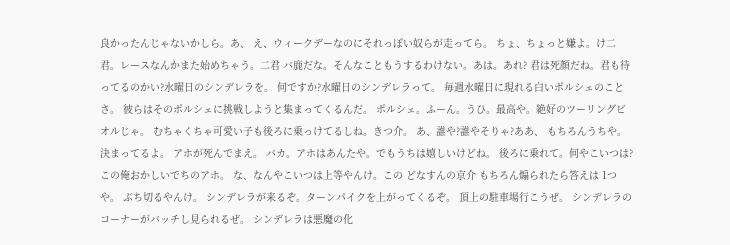良かったんじゃないかしら。あ、 え、ウィークデーなのにそれっぽい奴らが走ってら。 ちょ、ちょっと嫌よ。け二君。レースなんかまた始めちゃう。二君 バ鹿だな。そんなこともうするわけない。あは。あれ? 君は死顔だね。君も待ってるのかい?水曜日のシンデレラを。 何ですか?水曜日のシンデレラって。 毎週水曜日に現れる白いポルシェのことさ。 彼らはそのポルシェに挑戦しようと集まってくるんだ。 ポルシェ。ふーん。うひ。最高や。絶好のツーリングビオルじゃ。 むちゃくちゃ可愛い子も後ろに乗っけてるしね。きつ介。 あ、誰や?誰やそりゃ?ああ、 もちろんうちや。決まってるよ。 アホが死んでまえ。 バカ。アホはあんたや。でもうちは嬉しいけどね。 後ろに乗れて。何やこいつは?この俺おかしいでちのアホ。 な、なんやこいつは上等やんけ。この どなすんの京介 もちろん煽られたら答えは 1つや。 ぶち切るやんけ。 シンデレラが来るぞ。ターンパイクを上がってくるぞ。 頂上の駐車場行こうぜ。 シンデレラのコーナーがバッチし見られるぜ。 シンデレラは悪魔の化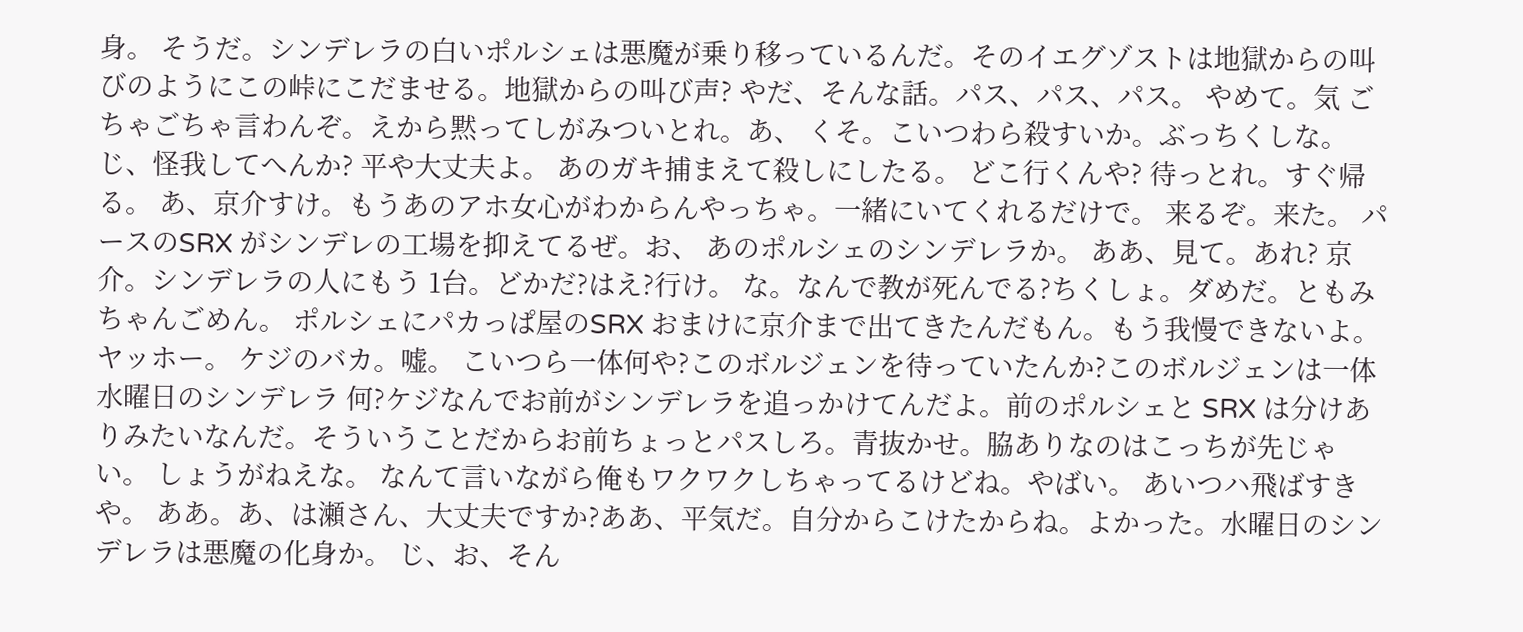身。 そうだ。シンデレラの白いポルシェは悪魔が乗り移っているんだ。そのイエグゾストは地獄からの叫びのようにこの峠にこだませる。地獄からの叫び声? やだ、そんな話。パス、パス、パス。 やめて。気 ごちゃごちゃ言わんぞ。えから黙ってしがみついとれ。あ、 くそ。こいつわら殺すいか。ぶっちくしな。 じ、怪我してへんか? 平や大丈夫よ。 あのガキ捕まえて殺しにしたる。 どこ行くんや? 待っとれ。すぐ帰る。 あ、京介すけ。もうあのアホ女心がわからんやっちゃ。一緒にいてくれるだけで。 来るぞ。来た。 パースのSRX がシンデレの工場を抑えてるぜ。お、 あのポルシェのシンデレラか。 ああ、見て。あれ? 京介。シンデレラの人にもう 1台。どかだ?はえ?行け。 な。なんで教が死んでる?ちくしょ。ダめだ。ともみちゃんごめん。 ポルシェにパカっぱ屋のSRX おまけに京介まで出てきたんだもん。もう我慢できないよ。ヤッホー。 ケジのバカ。嘘。 こいつら一体何や?このボルジェンを待っていたんか?このボルジェンは一体水曜日のシンデレラ 何?ケジなんでお前がシンデレラを追っかけてんだよ。前のポルシェと SRX は分けありみたいなんだ。そういうことだからお前ちょっとパスしろ。青抜かせ。脇ありなのはこっちが先じゃい。 しょうがねえな。 なんて言いながら俺もワクワクしちゃってるけどね。やばい。 あいつハ飛ばすきや。 ああ。あ、は瀬さん、大丈夫ですか?ああ、平気だ。自分からこけたからね。よかった。水曜日のシンデレラは悪魔の化身か。 じ、お、そん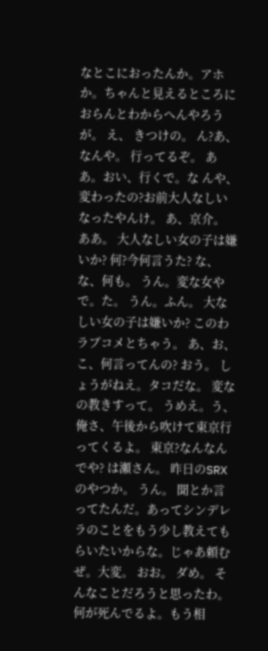なとこにおったんか。アホか。ちゃんと見えるところにおらんとわからへんやろうが。 え、 きつけの。 ん?あ、なんや。 行ってるぞ。 ああ。おい、行くで。な んや、変わったの?お前大人なしいなったやんけ。 あ、京介。 ああ。 大人なしい女の子は嫌いか? 何?今何言うた? な、な、何も。 うん。変な女やで。た。 うん。ふん。 大なしい女の子は嫌いか? このわラブコメとちゃう。 あ、お、 こ、何言ってんの? おう。 しょうがねえ。タコだな。 変なの教きすって。 うめえ。う、 俺さ、午後から吹けて東京行ってくるよ。 東京?なんなんでや? は瀬さん。 昨日のSRXのやつか。 うん。 聞とか言ってたんだ。あってシンデレラのことをもう少し教えてもらいたいからな。じゃあ頼むぜ。大変。 おお。 ダめ。 そんなことだろうと思ったわ。何が死んでるよ。もう相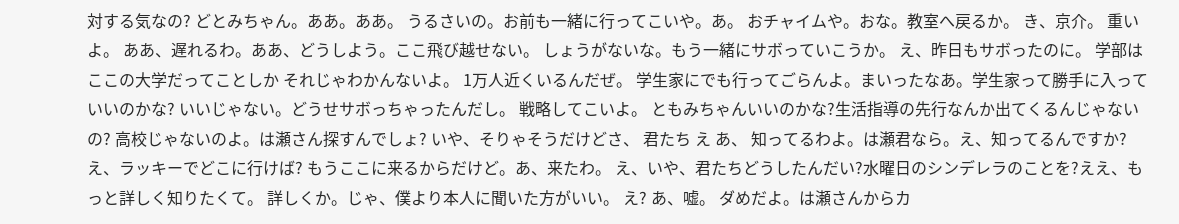対する気なの? どとみちゃん。ああ。ああ。 うるさいの。お前も一緒に行ってこいや。あ。 おチャイムや。おな。教室へ戻るか。 き、京介。 重いよ。 ああ、遅れるわ。ああ、どうしよう。ここ飛び越せない。 しょうがないな。もう一緒にサボっていこうか。 え、昨日もサボったのに。 学部はここの大学だってことしか それじゃわかんないよ。 1万人近くいるんだぜ。 学生家にでも行ってごらんよ。まいったなあ。学生家って勝手に入っていいのかな? いいじゃない。どうせサボっちゃったんだし。 戦略してこいよ。 ともみちゃんいいのかな?生活指導の先行なんか出てくるんじゃないの? 高校じゃないのよ。は瀬さん探すんでしょ? いや、そりゃそうだけどさ、 君たち え あ、 知ってるわよ。は瀬君なら。え、知ってるんですか? え、ラッキーでどこに行けば? もうここに来るからだけど。あ、来たわ。 え、いや、君たちどうしたんだい?水曜日のシンデレラのことを?ええ、もっと詳しく知りたくて。 詳しくか。じゃ、僕より本人に聞いた方がいい。 え? あ、嘘。 ダめだよ。は瀬さんからカ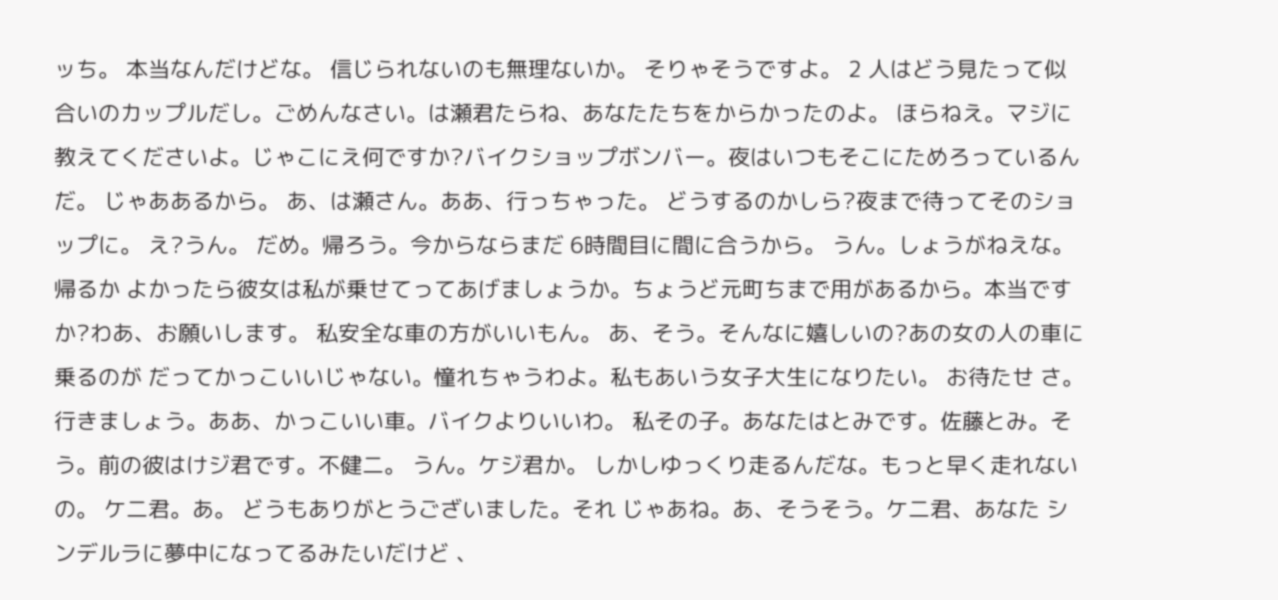ッち。 本当なんだけどな。 信じられないのも無理ないか。 そりゃそうですよ。 2 人はどう見たって似合いのカップルだし。ごめんなさい。は瀬君たらね、あなたたちをからかったのよ。 ほらねえ。マジに教えてくださいよ。じゃこにえ何ですか?バイクショップボンバー。夜はいつもそこにためろっているんだ。 じゃああるから。 あ、は瀬さん。ああ、行っちゃった。 どうするのかしら?夜まで待ってそのショップに。 え?うん。 だめ。帰ろう。今からならまだ 6時間目に間に合うから。 うん。しょうがねえな。帰るか よかったら彼女は私が乗せてってあげましょうか。ちょうど元町ちまで用があるから。本当ですか?わあ、お願いします。 私安全な車の方がいいもん。 あ、そう。そんなに嬉しいの?あの女の人の車に乗るのが だってかっこいいじゃない。憧れちゃうわよ。私もあいう女子大生になりたい。 お待たせ さ。行きましょう。ああ、かっこいい車。バイクよりいいわ。 私その子。あなたはとみです。佐藤とみ。そう。前の彼はけジ君です。不健二。 うん。ケジ君か。 しかしゆっくり走るんだな。もっと早く走れないの。 ケ二君。あ。 どうもありがとうございました。それ じゃあね。あ、そうそう。ケ二君、あなた シンデルラに夢中になってるみたいだけど 、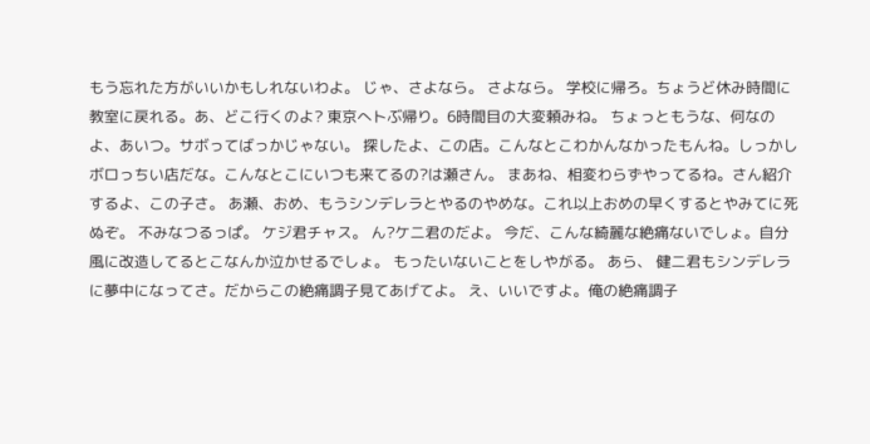もう忘れた方がいいかもしれないわよ。 じゃ、さよなら。 さよなら。 学校に帰ろ。ちょうど休み時間に教室に戻れる。あ、どこ行くのよ? 東京へトぶ帰り。6時間目の大変頼みね。 ちょっともうな、何なのよ、あいつ。サボってばっかじゃない。 探したよ、この店。こんなとこわかんなかったもんね。しっかしボロっちい店だな。こんなとこにいつも来てるの?は瀬さん。 まあね、相変わらずやってるね。さん紹介するよ、この子さ。 あ瀬、おめ、もうシンデレラとやるのやめな。これ以上おめの早くするとやみてに死ぬぞ。 不みなつるっぱ。 ケジ君チャス。 ん?ケ二君のだよ。 今だ、こんな綺麗な絶痛ないでしょ。自分風に改造してるとこなんか泣かせるでしょ。 もったいないことをしやがる。 あら、 健二君もシンデレラに夢中になってさ。だからこの絶痛調子見てあげてよ。 え、いいですよ。俺の絶痛調子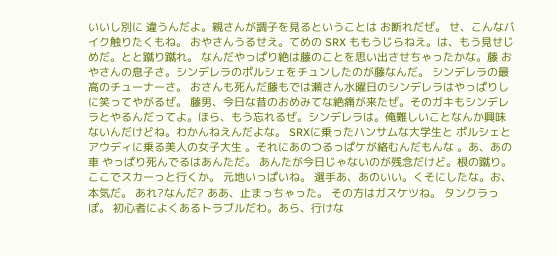いいし別に 違うんだよ。親さんが調子を見るということは お断れだぜ。 せ、こんなバイク触りたくもね。 おやさんうるせえ。てめの SRX ももうじらねえ。は、もう見せじめだ。とと蹴り蹴れ。 なんだやっぱり絶は藤のことを思い出させちゃったかな。藤 おやさんの息子さ。シンデレラのポルシェをチュンしたのが藤なんだ。 シンデレラの最高のチューナーさ。 おさんも死んだ藤もでは瀬さん水曜日のシンデレラはやっぱりしに笑ってやがるぜ。 藤男、今日な昔のおめみてな絶痛が来たぜ。そのガキもシンデレラとやるんだってよ。ほら、もう忘れるぜ。シンデレラは。俺難しいことなんか興味ないんだけどね。わかんねえんだよな。 SRXに乗ったハンサムな大学生と ポルシェとアウディに乗る美人の女子大生 。それにあのつるっぱケが絡むんだもんな 。あ、あの車 やっぱり死んでるはあんただ。 あんたが今日じゃないのが残念だけど。根の蹴り。ここでスカーっと行くか。 元地いっぱいね。 選手あ、あのいい。くそにしたな。お、本気だ。 あれ?なんだ? ああ、止まっちゃった。 その方はガスケツね。 タンクラっぽ。 初心者によくあるトラブルだわ。あら、行けな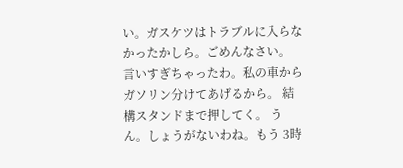い。ガスケツはトラブルに入らなかったかしら。ごめんなさい。 言いすぎちゃったわ。私の車からガソリン分けてあげるから。 結構スタンドまで押してく。 うん。しょうがないわね。もう 3時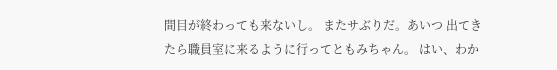間目が終わっても来ないし。 またサぶりだ。あいつ 出てきたら職員室に来るように行ってともみちゃん。 はい、わか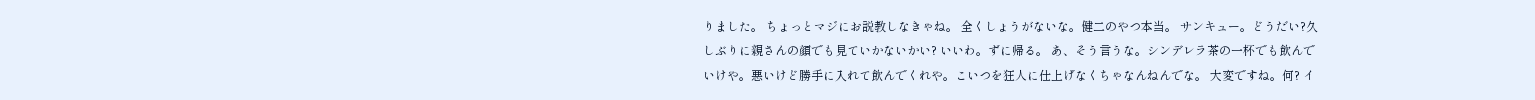りました。 ちょっとマジにお説教しなきゃね。 全くしょうがないな。健二のやつ本当。 サンキュー。どうだい?久しぶりに親さんの顔でも見ていかないかい? いいわ。ずに帰る。 あ、そう言うな。シンデレラ茶の一杯でも飲んでいけや。悪いけど勝手に入れて飲んでくれや。こいつを狂人に仕上げなくちゃなんねんでな。 大変ですね。何? イ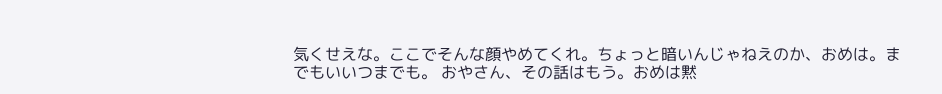気くせえな。ここでそんな顔やめてくれ。ちょっと暗いんじゃねえのか、おめは。までもいいつまでも。 おやさん、その話はもう。おめは黙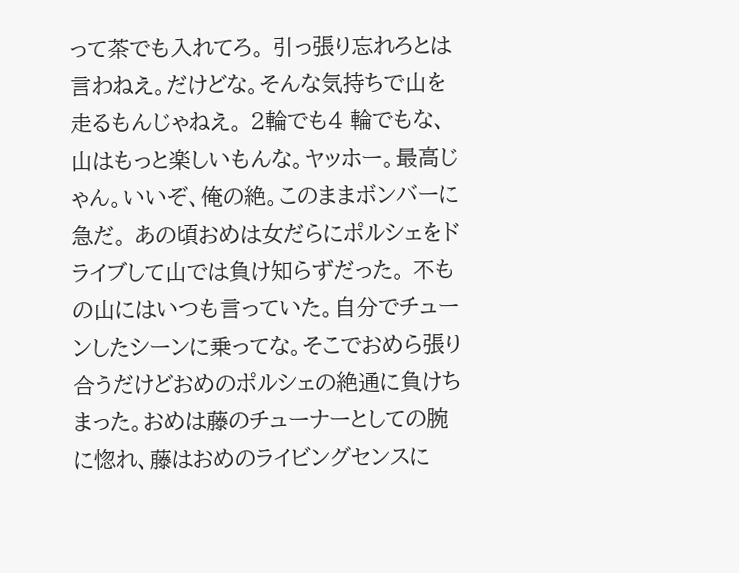って茶でも入れてろ。 引っ張り忘れろとは言わねえ。だけどな。そんな気持ちで山を走るもんじゃねえ。 2輪でも4 輪でもな、山はもっと楽しいもんな。ヤッホー。最高じゃん。いいぞ、俺の絶。このままボンバーに急だ。 あの頃おめは女だらにポルシェをドライブして山では負け知らずだった。 不もの山にはいつも言っていた。自分でチューンしたシーンに乗ってな。そこでおめら張り合うだけどおめのポルシェの絶通に負けちまった。おめは藤のチューナーとしての腕に惚れ、藤はおめのライビングセンスに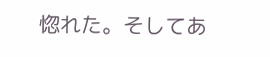惚れた。そしてあ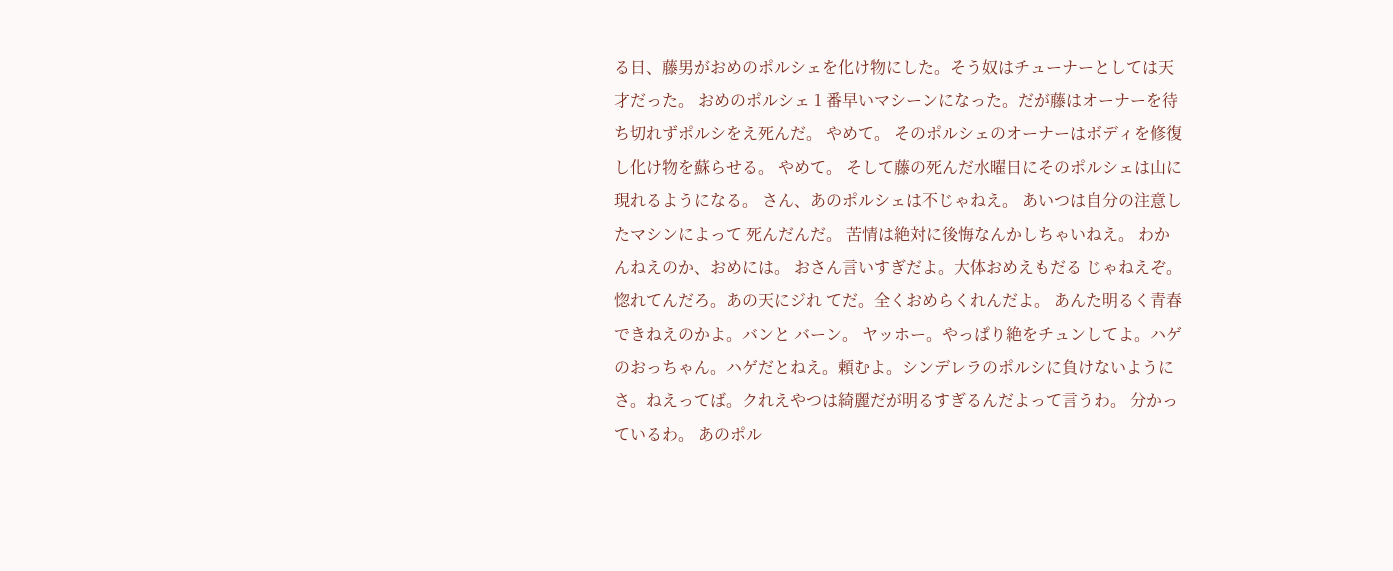る日、藤男がおめのポルシェを化け物にした。そう奴はチューナーとしては天才だった。 おめのポルシェ 1 番早いマシーンになった。だが藤はオーナーを待ち切れずポルシをえ死んだ。 やめて。 そのポルシェのオーナーはボディを修復し化け物を蘇らせる。 やめて。 そして藤の死んだ水曜日にそのポルシェは山に現れるようになる。 さん、あのポルシェは不じゃねえ。 あいつは自分の注意したマシンによって 死んだんだ。 苦情は絶対に後悔なんかしちゃいねえ。 わかんねえのか、おめには。 おさん言いすぎだよ。大体おめえもだる じゃねえぞ。惚れてんだろ。あの天にジれ てだ。全くおめらくれんだよ。 あんた明るく青春できねえのかよ。バンと バーン。 ヤッホー。やっぱり絶をチュンしてよ。ハゲのおっちゃん。ハゲだとねえ。頼むよ。シンデレラのポルシに負けないようにさ。ねえってば。クれえやつは綺麗だが明るすぎるんだよって言うわ。 分かっているわ。 あのポル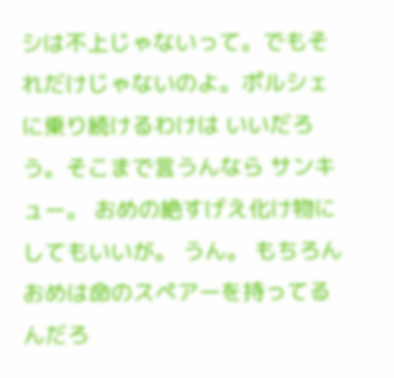シは不上じゃないって。でもそれだけじゃないのよ。ポルシェに乗り続けるわけは いいだろう。そこまで言うんなら サンキュー。 おめの絶すげえ化け物にしてもいいが。 うん。 もちろんおめは命のスペアーを持ってるんだろ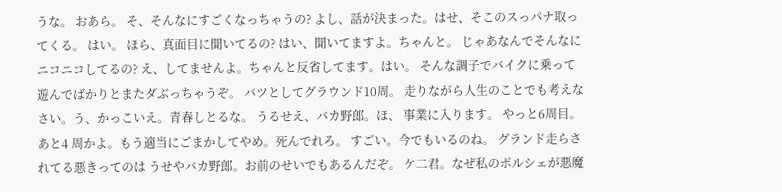うな。 おあら。 そ、そんなにすごくなっちゃうの? よし、話が決まった。はせ、そこのスっパナ取ってくる。 はい。 ほら、真面目に聞いてるの? はい、聞いてますよ。ちゃんと。 じゃあなんでそんなにニコニコしてるの? え、してませんよ。ちゃんと反省してます。はい。 そんな調子でバイクに乗って遊んでばかりとまたダぶっちゃうぞ。 バツとしてグラウンド10周。 走りながら人生のことでも考えなさい。う、かっこいえ。青春しとるな。 うるせえ、バカ野郎。ほ、 事業に入ります。 やっと6周目。あと4 周かよ。もう適当にごまかしてやめ。死んでれろ。 すごい。今でもいるのね。 グランド走らされてる悪きってのは うせやバカ野郎。お前のせいでもあるんだぞ。 ケ二君。なぜ私のポルシェが悪魔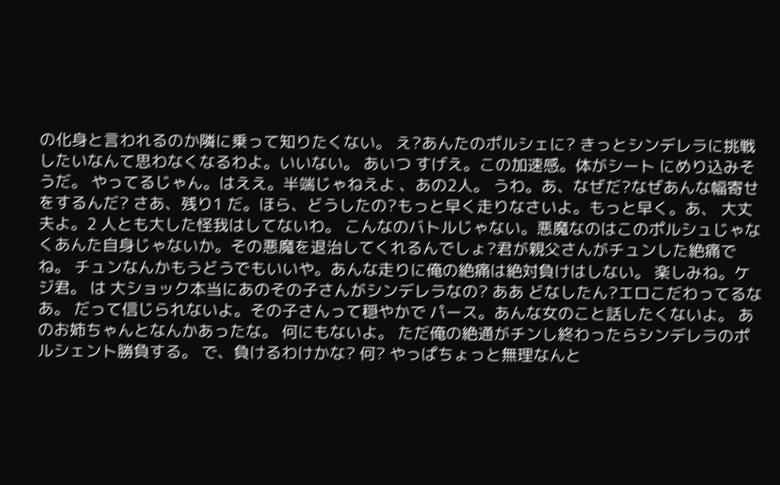の化身と言われるのか隣に乗って知りたくない。 え?あんたのポルシェに? きっとシンデレラに挑戦したいなんて思わなくなるわよ。いいない。 あいつ すげえ。この加速感。体がシート にめり込みそうだ。 やってるじゃん。はええ。半端じゃねえよ 、あの2人。 うわ。あ、なぜだ?なぜあんな幅寄せをするんだ? さあ、残り1 だ。ほら、どうしたの?もっと早く走りなさいよ。もっと早く。あ、 大丈夫よ。2 人とも大した怪我はしてないわ。 こんなのバトルじゃない。悪魔なのはこのポルシュじゃなくあんた自身じゃないか。その悪魔を退治してくれるんでしょ?君が親父さんがチュンした絶痛でね。 チュンなんかもうどうでもいいや。あんな走りに俺の絶痛は絶対負けはしない。 楽しみね。ケジ君。 は 大ショック本当にあのその子さんがシンデレラなの? ああ どなしたん?エロこだわってるなあ。 だって信じられないよ。その子さんって穏やかで パース。あんな女のこと話したくないよ。 あのお姉ちゃんとなんかあったな。 何にもないよ。 ただ俺の絶通がチンし終わったらシンデレラのポルシェント勝負する。 で、負けるわけかな? 何? やっぱちょっと無理なんと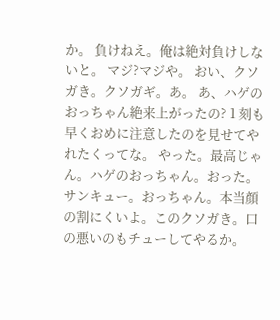か。 負けねえ。俺は絶対負けしないと。 マジ?マジや。 おい、クソガき。クソガギ。あ。 あ、ハゲのおっちゃん絶来上がったの? 1 刻も早くおめに注意したのを見せてやれたくってな。 やった。最高じゃん。ハゲのおっちゃん。おった。サンキュー。おっちゃん。本当顔の割にくいよ。このクソガき。口の悪いのもチューしてやるか。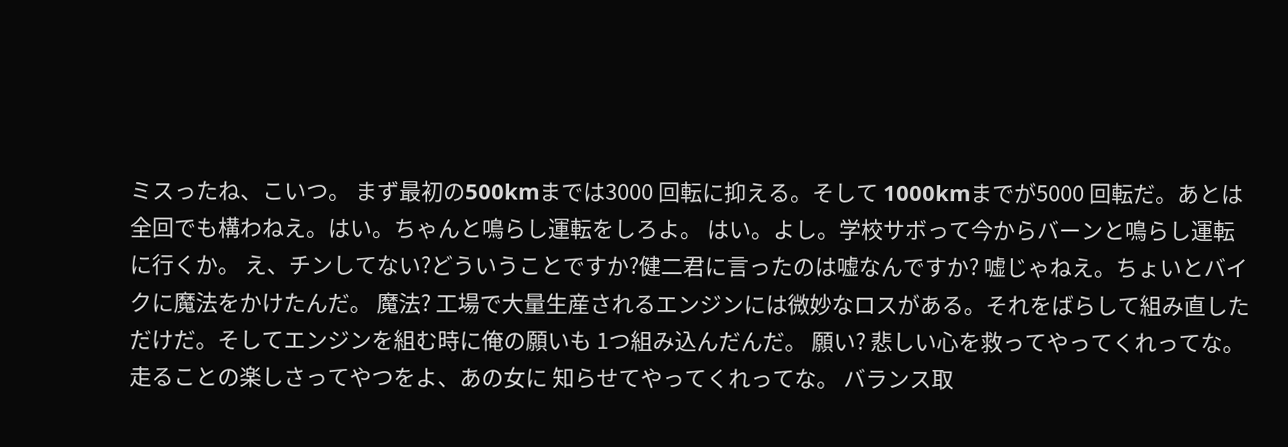ミスったね、こいつ。 まず最初の500kmまでは3000 回転に抑える。そして 1000kmまでが5000 回転だ。あとは全回でも構わねえ。はい。ちゃんと鳴らし運転をしろよ。 はい。よし。学校サボって今からバーンと鳴らし運転に行くか。 え、チンしてない?どういうことですか?健二君に言ったのは嘘なんですか? 嘘じゃねえ。ちょいとバイクに魔法をかけたんだ。 魔法? 工場で大量生産されるエンジンには微妙なロスがある。それをばらして組み直しただけだ。そしてエンジンを組む時に俺の願いも 1つ組み込んだんだ。 願い? 悲しい心を救ってやってくれってな。 走ることの楽しさってやつをよ、あの女に 知らせてやってくれってな。 バランス取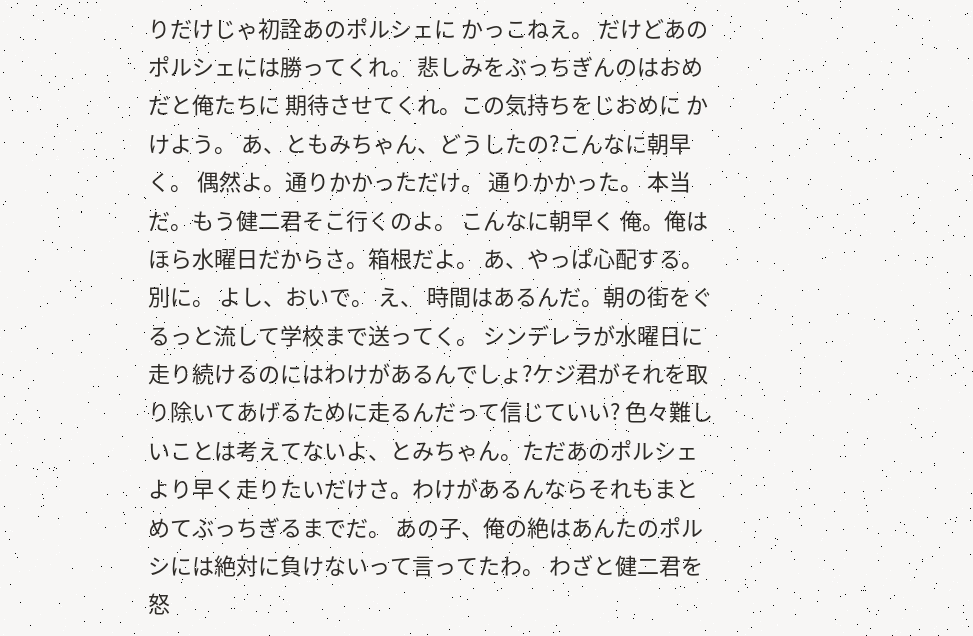りだけじゃ初詮あのポルシェに かっこねえ。 だけどあのポルシェには勝ってくれ。 悲しみをぶっちぎんのはおめだと俺たちに 期待させてくれ。この気持ちをじおめに かけよう。 あ、ともみちゃん、どうしたの?こんなに朝早く。 偶然よ。通りかかっただけ。 通りかかった。 本当だ。もう健二君そこ行くのよ。 こんなに朝早く 俺。俺はほら水曜日だからさ。箱根だよ。 あ、やっぱ心配する。 別に。 よし、おいで。 え、 時間はあるんだ。朝の街をぐるっと流して学校まで送ってく。 シンデレラが水曜日に走り続けるのにはわけがあるんでしょ?ケジ君がそれを取り除いてあげるために走るんだって信じていい? 色々難しいことは考えてないよ、とみちゃん。ただあのポルシェより早く走りたいだけさ。わけがあるんならそれもまとめてぶっちぎるまでだ。 あの子、俺の絶はあんたのポルシには絶対に負けないって言ってたわ。 わざと健二君を怒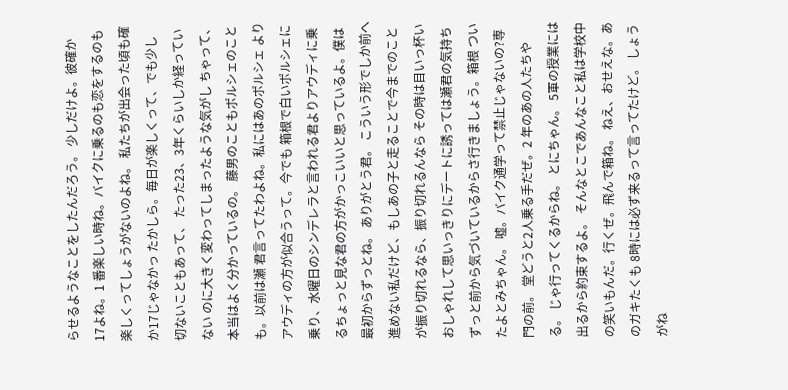らせるようなことをしたんだろう。 少しだけよ。彼確か 17よね。1 番楽しい時ね。バイクに乗るのも恋をするのも楽しくってしょうがないのよね。 私たちが出会った頃も確か17じゃなかっ たかしら。毎日が楽しくって、でも少し 切ないこともあって、 たった23、3年くらいしか経っていない のに大きく変わってしまったような気がし ちゃって、本当はよく分かっているの。 藤男のこともポルシェのことも。以前は瀬 君言ってたわよね。私にはあのポルシェ よりアウディの方が似合うって。今でも 箱根で白いポルシェに乗り、水曜日のシンデレラと言われる君よりアウディに乗るちょっと見な君の方がかっこいいと思っているよ。僕は最初からずっとね。 ありがとう君。 こういう形でしか前へ進めない私だけど、もしあの子と走ることで今までのことが振り切れるなら、振り切れるんなら その時は目いっ杯いおしゃれして思いっきりにデートに誘っては瀬君の気持ちずっと前から気づいているからさ行きましょう。箱根 ついたよとみちゃん。 嘘。バイク通学って禁止じゃないの?専門の前。 堂どうと2人乗る手だぜ。2 年のあの人たちやる。 じゃ行ってくるからね。 とにちゃん。 5軍の授業には出るから約束するよ。 そんなとこであんなこと私は学校中の笑いもんだ。行くぜ。飛んで箱ね。 ねえ、おせえな。あのガキたくも 8時には必ず来るって言ってたけど。 しょうがね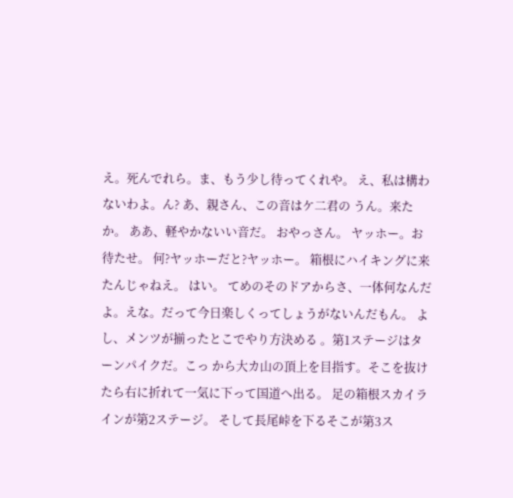え。死んでれら。ま、もう少し待ってくれや。 え、私は構わないわよ。ん? あ、親さん、この音はケ二君の うん。来たか。 ああ、軽やかないい音だ。 おやっさん。 ヤッホー。お待たせ。 何?ヤッホーだと?ヤッホー。 箱根にハイキングに来たんじゃねえ。 はい。 てめのそのドアからさ、一体何なんだよ。えな。だって今日楽しくってしょうがないんだもん。 よし、メンツが揃ったとこでやり方決める 。第1ステージはターンパイクだ。こっ から大カ山の頂上を目指す。そこを抜け たら右に折れて一気に下って国道へ出る。 足の箱根スカイラインが第2ステージ。 そして長尾峠を下るそこが第3ス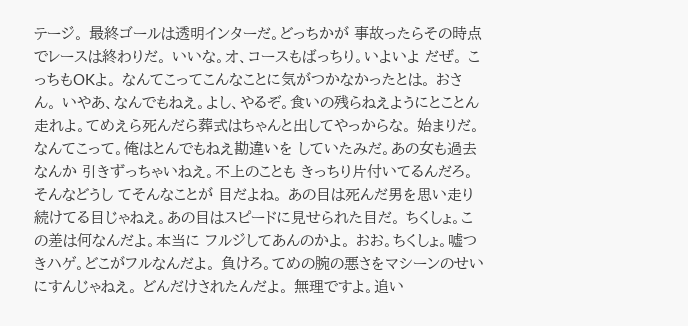テージ。 最終ゴールは透明インターだ。どっちかが 事故ったらその時点でレースは終わりだ。 いいな。オ、コースもばっちり。いよいよ だぜ。 こっちもOKよ。 なんてこってこんなことに気がつかなかったとは。 おさん。 いやあ、なんでもねえ。よし、やるぞ。食いの残らねえようにとことん走れよ。てめえら死んだら葬式はちゃんと出してやっからな。 始まりだ。 なんてこって。俺はとんでもねえ勘違いを していたみだ。あの女も過去なんか 引きずっちゃいねえ。不上のことも きっちり片付いてるんだろ。そんなどうし てそんなことが 目だよね。 あの目は死んだ男を思い走り続けてる目じゃねえ。あの目はスピードに見せられた目だ。 ちくしょ。この差は何なんだよ。本当に フルジしてあんのかよ。 おお。ちくしょ。嘘つきハゲ。どこがフルなんだよ。 負けろ。てめの腕の悪さをマシーンのせいにすんじゃねえ。 どんだけされたんだよ。 無理ですよ。追い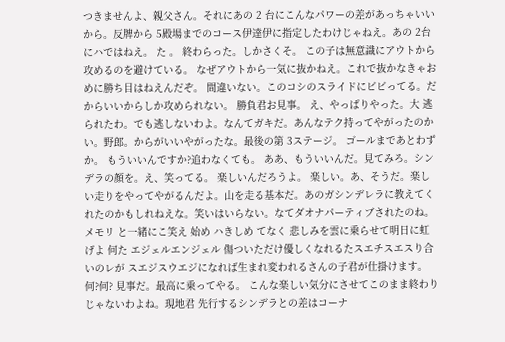つきませんよ、親父さん。それにあの 2 台にこんなパワーの差があっちゃいいから。反牌から 5殿場までのコース伊達伊に指定したわけじゃねえ。あの 2台にハではねえ。 た 。 終わらった。しかさくそ。 この子は無意識にアウトから攻めるのを避けている。 なぜアウトから一気に抜かねえ。これで抜かなきゃおめに勝ち目はねえんだぞ。 間違いない。このコシのスライドにビビってる。だからいいからしか攻められない。 勝負君お見事。 え、やっぱりやった。大 逃られたわ。でも逃しないわよ。なんてガキだ。あんなテク持ってやがったのかい。野郎。からがいいやがったな。最後の第 3ステージ。 ゴールまであとわずか。 もういいんですか?追わなくても。 ああ、もういいんだ。見てみろ。シンデラの顔を。え、笑ってる。 楽しいんだろうよ。 楽しい。あ、そうだ。楽しい走りをやってやがるんだよ。山を走る基本だ。あのガシンデレラに教えてくれたのかもしれねえな。笑いはいらない。なてダオナパーティブされたのね。 メモリ と一緒にこ笑え 始め ハきしめ てなく 悲しみを雲に乗らせて明日に虹げよ 何た エジェルエンジェル 傷ついただけ優しくなれるたスエチスエスり合いのレが スエジスウエジになれば生まれ変われるさんの子君が仕掛けます。 何?何? 見事だ。最高に乗ってやる。 こんな楽しい気分にさせてこのまま終わりじゃないわよね。現地君 先行するシンデラとの差はコーナ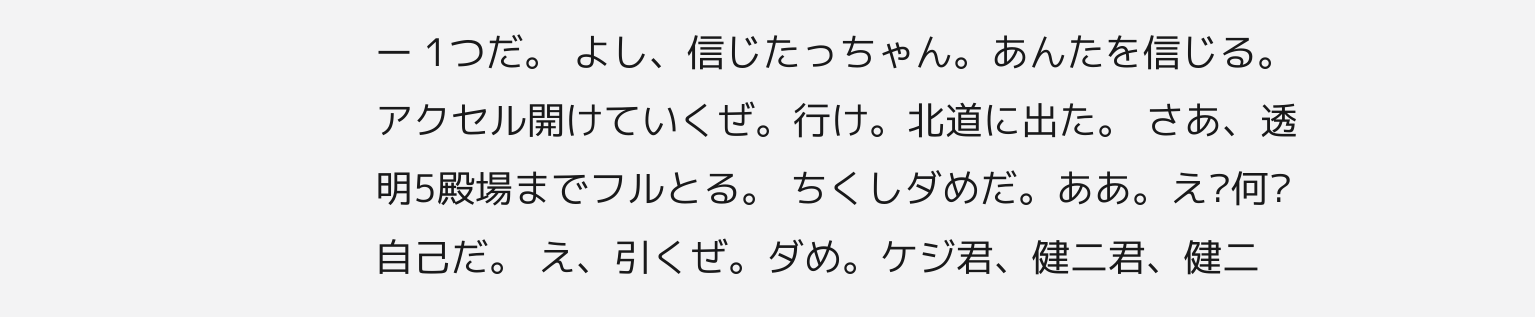ー 1つだ。 よし、信じたっちゃん。あんたを信じる。 アクセル開けていくぜ。行け。北道に出た。 さあ、透明5殿場までフルとる。 ちくしダめだ。ああ。え?何?自己だ。 え、引くぜ。ダめ。ケジ君、健二君、健二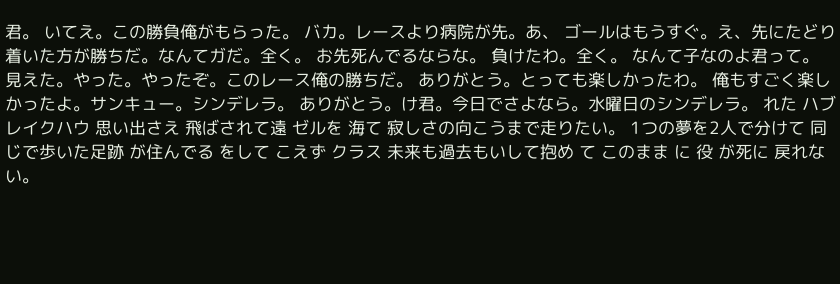君。 いてえ。この勝負俺がもらった。 バカ。レースより病院が先。あ、 ゴールはもうすぐ。え、先にたどり着いた方が勝ちだ。なんてガだ。全く。 お先死んでるならな。 負けたわ。全く。 なんて子なのよ君って。 見えた。やった。やったぞ。このレース俺の勝ちだ。 ありがとう。とっても楽しかったわ。 俺もすごく楽しかったよ。サンキュー。シンデレラ。 ありがとう。け君。今日でさよなら。水曜日のシンデレラ。 れた ハブレイクハウ 思い出さえ 飛ばされて遠 ゼルを 海て 寂しさの向こうまで走りたい。 1つの夢を2人で分けて 同じで歩いた足跡 が住んでる をして こえず クラス 未来も過去もいして抱め て このまま に 役 が死に 戻れない。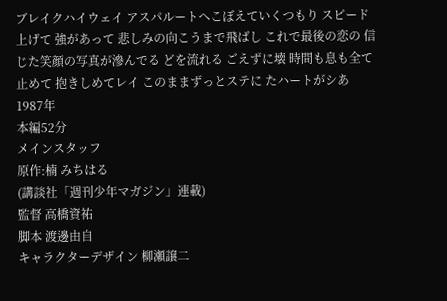ブレイクハイウェイ アスパルートへこぼえていくつもり スピード上げて 強があって 悲しみの向こうまで飛ばし これで最後の恋の 信じた笑顔の写真が滲んでる どを流れる ごえずに壊 時間も息も全て止めて 抱きしめてレイ このままずっとステに たハートがシあ
1987年
本編52分
メインスタッフ
原作:楠 みちはる
(講談社「週刊少年マガジン」連載)
監督 高橋資祐
脚本 渡邊由自
キャラクターデザイン 柳瀬譲二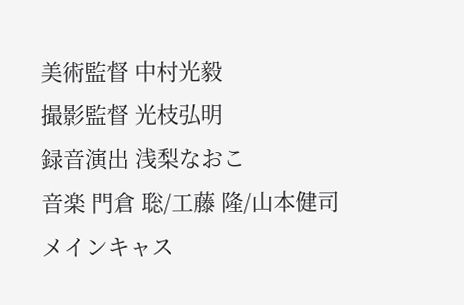美術監督 中村光毅
撮影監督 光枝弘明
録音演出 浅梨なおこ
音楽 門倉 聡/工藤 隆/山本健司
メインキャス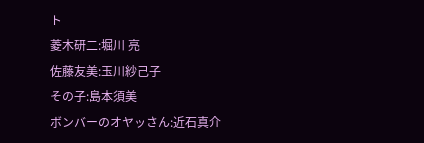ト
菱木研二:堀川 亮
佐藤友美:玉川紗己子
その子:島本須美
ボンバーのオヤッさん:近石真介